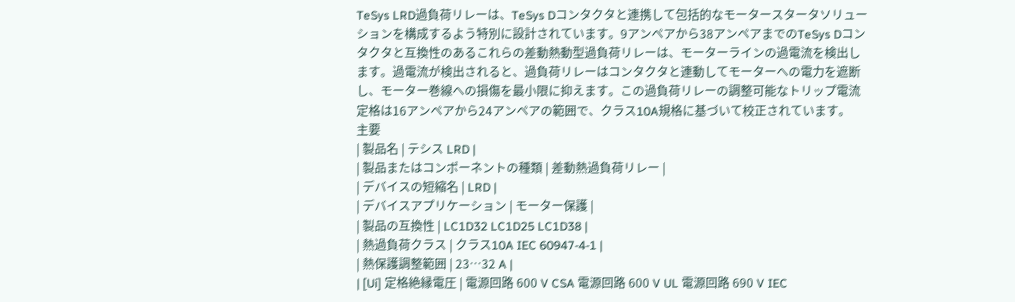TeSys LRD過負荷リレーは、TeSys Dコンタクタと連携して包括的なモータースタータソリューションを構成するよう特別に設計されています。9アンペアから38アンペアまでのTeSys Dコンタクタと互換性のあるこれらの差動熱動型過負荷リレーは、モーターラインの過電流を検出します。過電流が検出されると、過負荷リレーはコンタクタと連動してモーターへの電力を遮断し、モーター巻線への損傷を最小限に抑えます。この過負荷リレーの調整可能なトリップ電流定格は16アンペアから24アンペアの範囲で、クラス10A規格に基づいて校正されています。
主要
| 製品名 | テシス LRD |
| 製品またはコンポーネントの種類 | 差動熱過負荷リレー |
| デバイスの短縮名 | LRD |
| デバイスアプリケーション | モーター保護 |
| 製品の互換性 | LC1D32 LC1D25 LC1D38 |
| 熱過負荷クラス | クラス10A IEC 60947-4-1 |
| 熱保護調整範囲 | 23…32 A |
| [Ui] 定格絶縁電圧 | 電源回路 600 V CSA 電源回路 600 V UL 電源回路 690 V IEC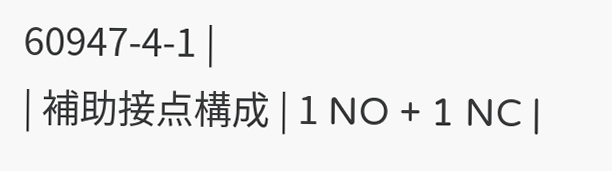60947-4-1 |
| 補助接点構成 | 1 NO + 1 NC |